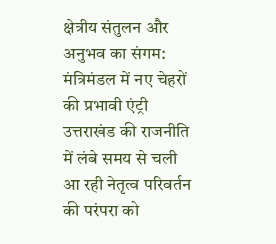क्षेत्रीय संतुलन और अनुभव का संगम: मंत्रिमंडल में नए चेहरों की प्रभावी एंट्री
उत्तराखंड की राजनीति में लंबे समय से चली आ रही नेतृत्व परिवर्तन की परंपरा को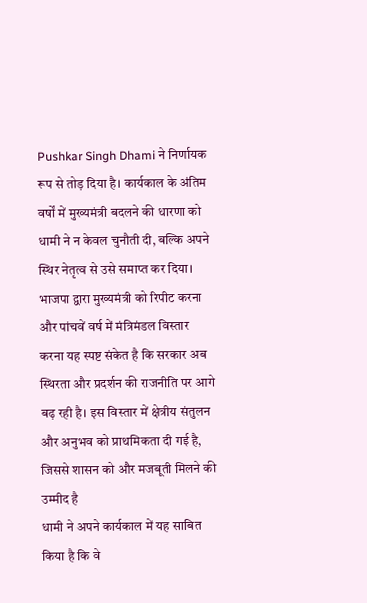Pushkar Singh Dhami ने निर्णायक रूप से तोड़ दिया है। कार्यकाल के अंतिम वर्षों में मुख्यमंत्री बदलने की धारणा को धामी ने न केवल चुनौती दी, बल्कि अपने स्थिर नेतृत्व से उसे समाप्त कर दिया।
भाजपा द्वारा मुख्यमंत्री को रिपीट करना और पांचवें वर्ष में मंत्रिमंडल विस्तार करना यह स्पष्ट संकेत है कि सरकार अब स्थिरता और प्रदर्शन की राजनीति पर आगे बढ़ रही है। इस विस्तार में क्षेत्रीय संतुलन और अनुभव को प्राथमिकता दी गई है, जिससे शासन को और मजबूती मिलने की उम्मीद है
धामी ने अपने कार्यकाल में यह साबित किया है कि वे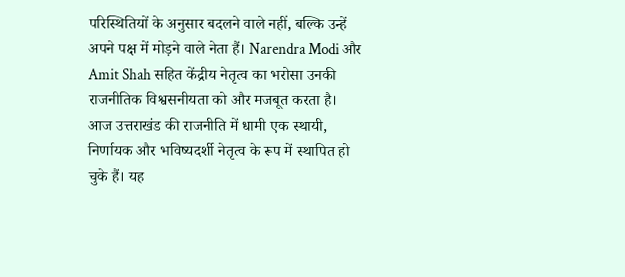परिस्थितियों के अनुसार बदलने वाले नहीं, बल्कि उन्हें अपने पक्ष में मोड़ने वाले नेता हैं। Narendra Modi और Amit Shah सहित केंद्रीय नेतृत्व का भरोसा उनकी राजनीतिक विश्वसनीयता को और मजबूत करता है।
आज उत्तराखंड की राजनीति में धामी एक स्थायी, निर्णायक और भविष्यदर्शी नेतृत्व के रूप में स्थापित हो चुके हैं। यह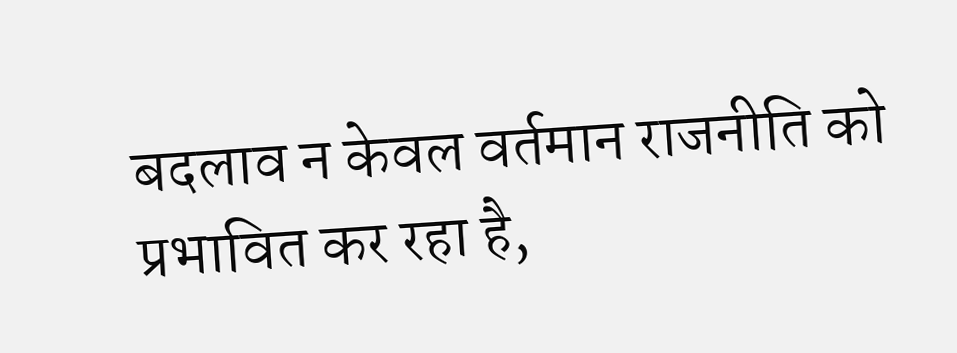बदलाव न केवल वर्तमान राजनीति को प्रभावित कर रहा है,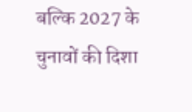बल्कि 2027 के चुनावों की दिशा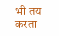भी तय करता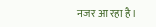नजर आ रहा है।